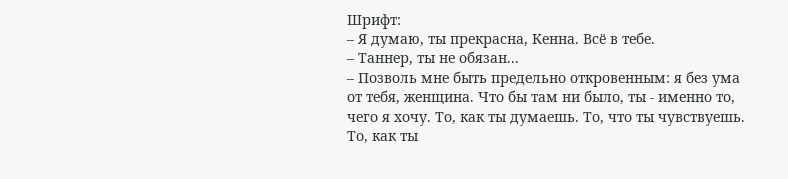Шрифт:
– Я думаю, ты прекрасна, Кенна. Всё в тебе.
– Таннер, ты не обязан...
– Позволь мне быть предельно откровенным: я без ума от тебя, женщина. Что бы там ни было, ты - именно то, чего я хочу. То, как ты думаешь. То, что ты чувствуешь. То, как ты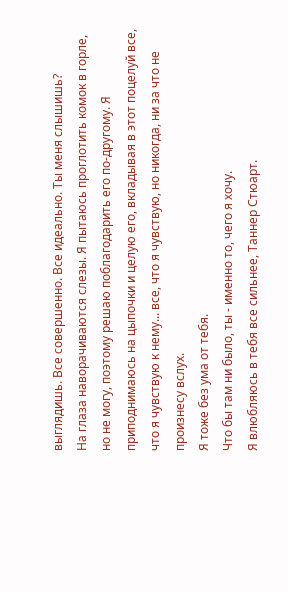выглядишь. Все совершенно. Все идеально. Ты меня слышишь?
На глаза наворачиваются слезы. Я пытаюсь проглотить комок в горле, но не могу, поэтому решаю поблагодарить его по-другому. Я приподнимаюсь на цыпочки и целую его, вкладывая в этот поцелуй все, что я чувствую к нему... все, что я чувствую, но никогда, ни за что не произнесу вслух.
Я тоже без ума от тебя.
Что бы там ни было, ты - именно то, чего я хочу.
Я влюбляюсь в тебя все сильнее, Таннер Стюарт.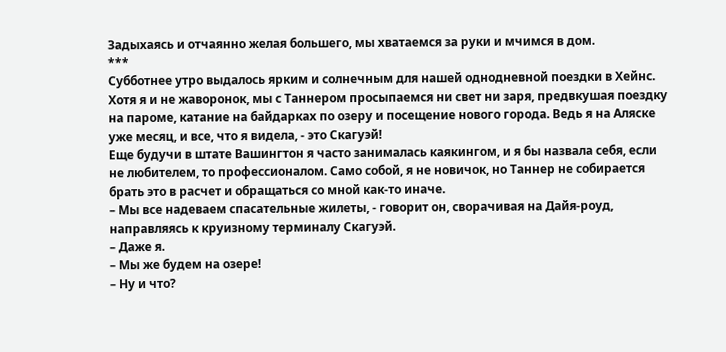Задыхаясь и отчаянно желая большего, мы хватаемся за руки и мчимся в дом.
***
Субботнее утро выдалось ярким и солнечным для нашей однодневной поездки в Хейнс.
Хотя я и не жаворонок, мы с Таннером просыпаемся ни свет ни заря, предвкушая поездку на пароме, катание на байдарках по озеру и посещение нового города. Ведь я на Аляске уже месяц, и все, что я видела, - это Скагуэй!
Еще будучи в штате Вашингтон я часто занималась каякингом, и я бы назвала себя, если не любителем, то профессионалом. Само собой, я не новичок, но Таннер не собирается брать это в расчет и обращаться со мной как-то иначе.
– Мы все надеваем спасательные жилеты, - говорит он, сворачивая на Дайя-роуд, направляясь к круизному терминалу Скагуэй.
– Даже я.
– Мы же будем на озере!
– Ну и что?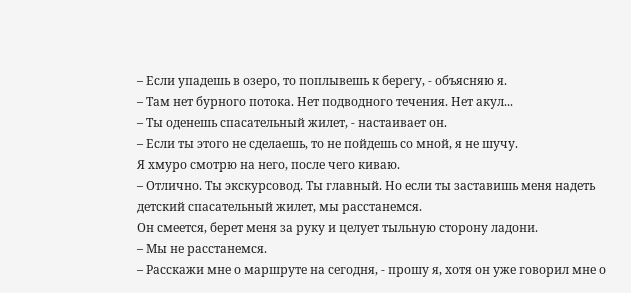– Если упадешь в озеро, то поплывешь к берегу, - объясняю я.
– Там нет бурного потока. Нет подводного течения. Нет акул...
– Ты оденешь спасательный жилет, - настаивает он.
– Если ты этого не сделаешь, то не пойдешь со мной, я не шучу.
Я хмуро смотрю на него, после чего киваю.
– Отлично. Ты экскурсовод. Ты главный. Но если ты заставишь меня надеть детский спасательный жилет, мы расстанемся.
Он смеется, берет меня за руку и целует тыльную сторону ладони.
– Мы не расстанемся.
– Расскажи мне о маршруте на сегодня, - прошу я, хотя он уже говорил мне о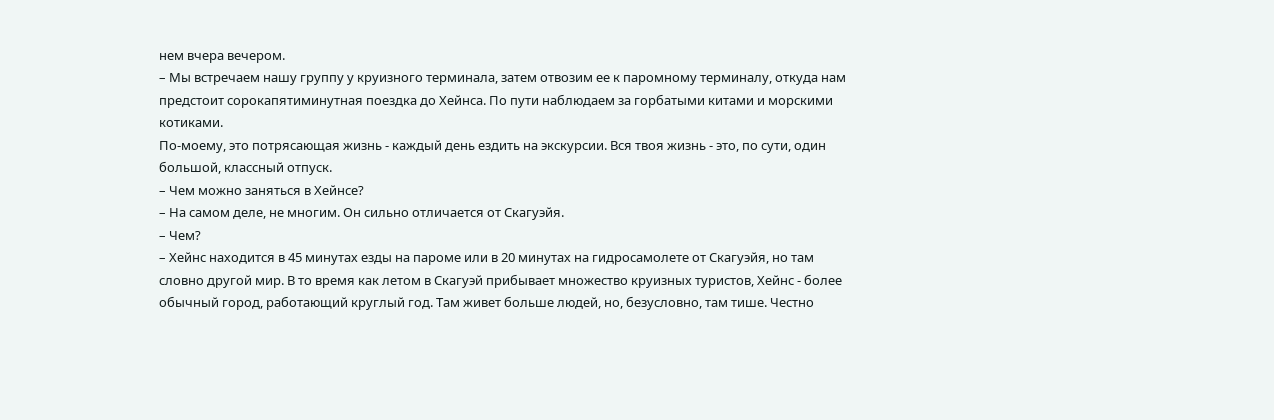нем вчера вечером.
– Мы встречаем нашу группу у круизного терминала, затем отвозим ее к паромному терминалу, откуда нам предстоит сорокапятиминутная поездка до Хейнса. По пути наблюдаем за горбатыми китами и морскими котиками.
По-моему, это потрясающая жизнь - каждый день ездить на экскурсии. Вся твоя жизнь - это, по сути, один большой, классный отпуск.
– Чем можно заняться в Хейнсе?
– На самом деле, не многим. Он сильно отличается от Скагуэйя.
– Чем?
– Хейнс находится в 45 минутах езды на пароме или в 20 минутах на гидросамолете от Скагуэйя, но там словно другой мир. В то время как летом в Скагуэй прибывает множество круизных туристов, Хейнс - более обычный город, работающий круглый год. Там живет больше людей, но, безусловно, там тише. Честно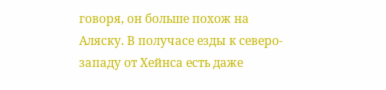говоря, он больше похож на Аляску. В получасе езды к северо-западу от Хейнса есть даже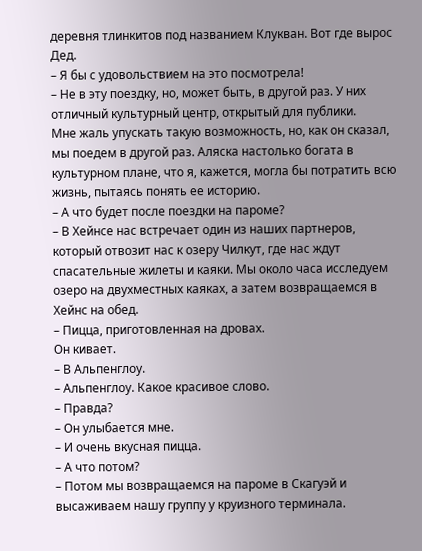деревня тлинкитов под названием Клукван. Вот где вырос Дед.
– Я бы с удовольствием на это посмотрела!
– Не в эту поездку, но, может быть, в другой раз. У них отличный культурный центр, открытый для публики.
Мне жаль упускать такую возможность, но, как он сказал, мы поедем в другой раз. Аляска настолько богата в культурном плане, что я, кажется, могла бы потратить всю жизнь, пытаясь понять ее историю.
– А что будет после поездки на пароме?
– В Хейнсе нас встречает один из наших партнеров, который отвозит нас к озеру Чилкут, где нас ждут спасательные жилеты и каяки. Мы около часа исследуем озеро на двухместных каяках, а затем возвращаемся в Хейнс на обед.
– Пицца, приготовленная на дровах.
Он кивает.
– В Альпенглоу.
– Альпенглоу. Какое красивое слово.
– Правда?
– Он улыбается мне.
– И очень вкусная пицца.
– А что потом?
– Потом мы возвращаемся на пароме в Скагуэй и высаживаем нашу группу у круизного терминала.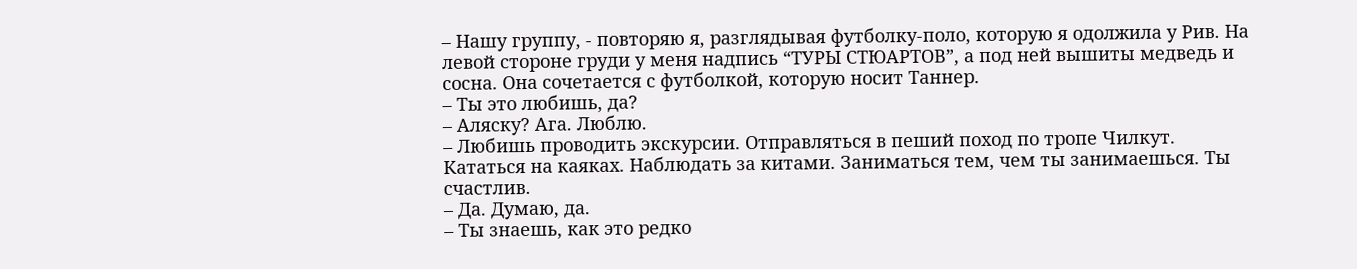– Нашу группу, - повторяю я, разглядывая футболку-поло, которую я одолжила у Рив. На левой стороне груди у меня надпись “ТУРЫ СТЮАРТОВ”, а под ней вышиты медведь и сосна. Она сочетается с футболкой, которую носит Таннер.
– Ты это любишь, да?
– Аляску? Ага. Люблю.
– Любишь проводить экскурсии. Отправляться в пеший поход по тропе Чилкут. Кататься на каяках. Наблюдать за китами. Заниматься тем, чем ты занимаешься. Ты счастлив.
– Да. Думаю, да.
– Ты знаешь, как это редко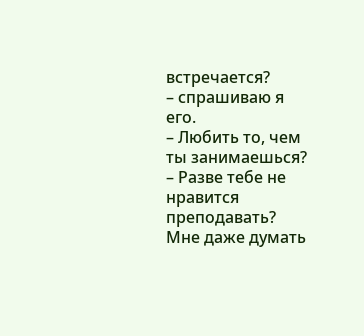встречается?
– спрашиваю я его.
– Любить то, чем ты занимаешься?
– Разве тебе не нравится преподавать?
Мне даже думать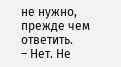не нужно, прежде чем ответить.
– Нет. Не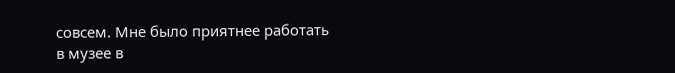совсем. Мне было приятнее работать в музее в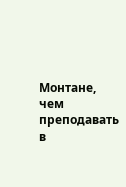Монтане, чем преподавать в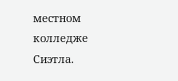местном колледже Сиэтла.